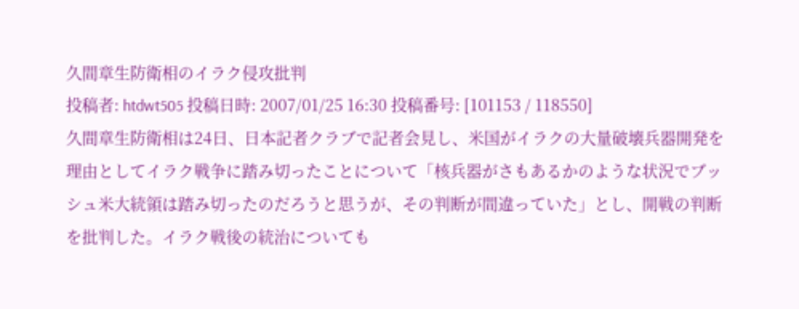久間章生防衛相のイラク侵攻批判
投稿者: htdwt505 投稿日時: 2007/01/25 16:30 投稿番号: [101153 / 118550]
久間章生防衛相は24日、日本記者クラブで記者会見し、米国がイラクの大量破壊兵器開発を理由としてイラク戦争に踏み切ったことについて「核兵器がさもあるかのような状況でブッシュ米大統領は踏み切ったのだろうと思うが、その判断が間違っていた」とし、開戦の判断を批判した。イラク戦後の統治についても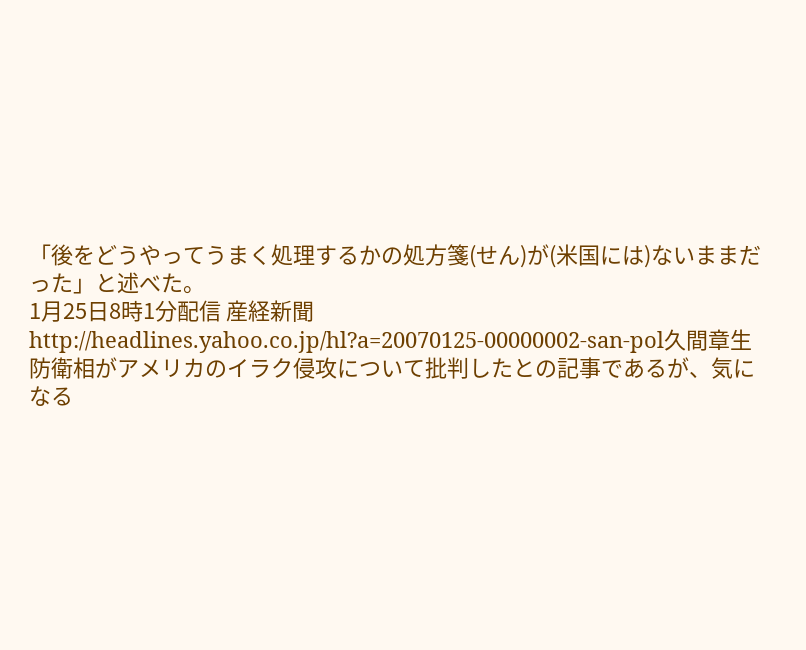「後をどうやってうまく処理するかの処方箋(せん)が(米国には)ないままだった」と述べた。
1月25日8時1分配信 産経新聞
http://headlines.yahoo.co.jp/hl?a=20070125-00000002-san-pol久間章生防衛相がアメリカのイラク侵攻について批判したとの記事であるが、気になる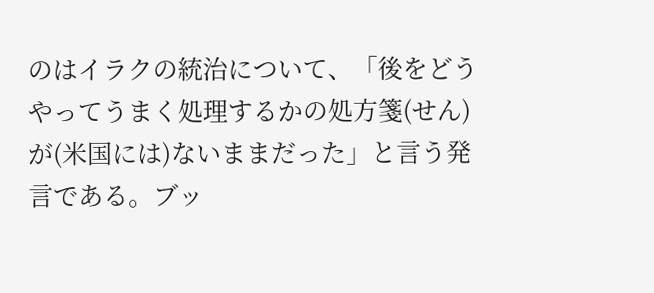のはイラクの統治について、「後をどうやってうまく処理するかの処方箋(せん)が(米国には)ないままだった」と言う発言である。ブッ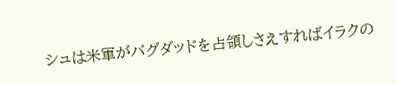シュは米軍がバグダッドを占領しさえすればイラクの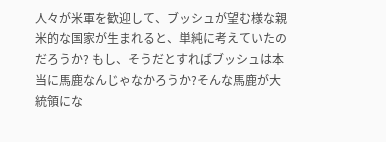人々が米軍を歓迎して、ブッシュが望む様な親米的な国家が生まれると、単純に考えていたのだろうか? もし、そうだとすればブッシュは本当に馬鹿なんじゃなかろうか?そんな馬鹿が大統領にな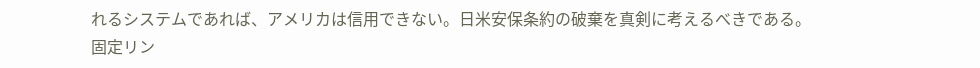れるシステムであれば、アメリカは信用できない。日米安保条約の破棄を真剣に考えるべきである。
固定リン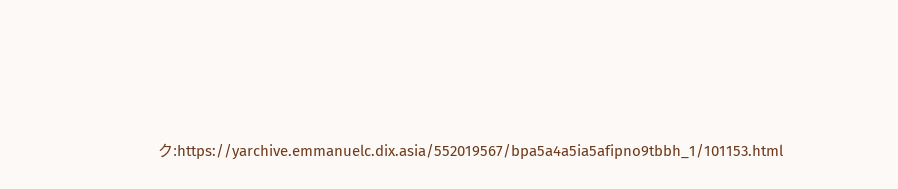ク:https://yarchive.emmanuelc.dix.asia/552019567/bpa5a4a5ia5afipno9tbbh_1/101153.html